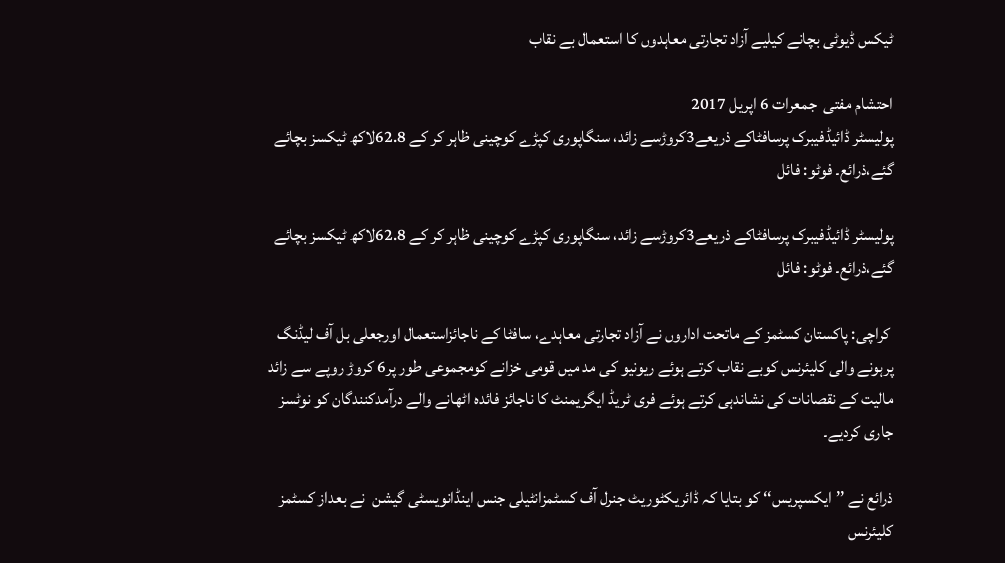ٹیکس ڈیوٹی بچانے کیلیے آزاد تجارتی معاہدوں کا استعمال بے نقاب

احتشام مفتی  جمعرات 6 اپريل 2017
پولیسٹر ڈائیڈفیبرک پرسافٹاکے ذریعے3کروڑسے زائد، سنگاپوری کپڑے کوچینی ظاہر کر کے 62.8لاکھ ٹیکسز بچائے گئے،ذرائع۔ فوٹو: فائل

پولیسٹر ڈائیڈفیبرک پرسافٹاکے ذریعے3کروڑسے زائد، سنگاپوری کپڑے کوچینی ظاہر کر کے 62.8لاکھ ٹیکسز بچائے گئے،ذرائع۔ فوٹو: فائل

 کراچی: پاکستان کسٹمز کے ماتحت اداروں نے آزاد تجارتی معاہدے، سافٹا کے ناجائزاستعمال اورجعلی بل آف لیڈنگ پرہونے والی کلیئرنس کوبے نقاب کرتے ہوئے ریونیو کی مد میں قومی خزانے کومجموعی طور پر6 کروڑ روپے سے زائد مالیت کے نقصانات کی نشاندہی کرتے ہوئے فری ٹریڈ ایگریمنٹ کا ناجائز فائدہ اٹھانے والے درآمدکنندگان کو نوٹسز جاری کردیے۔

ذرائع نے ’’ایکسپریس‘‘ کو بتایا کہ ڈائریکٹوریٹ جنرل آف کسٹمزانٹیلی جنس اینڈانویسٹی گیشن  نے بعداز کسٹمز کلیئرنس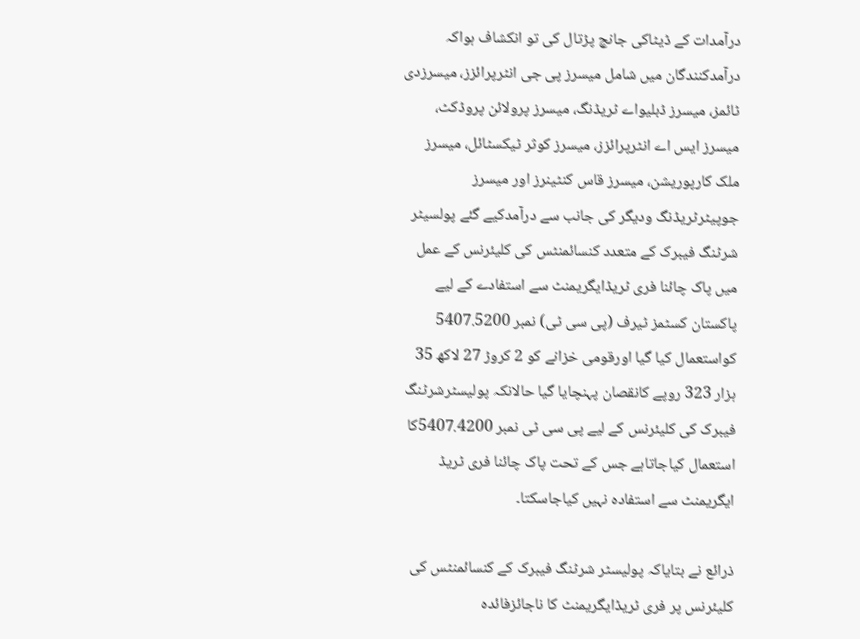درآمدات کے ڈیٹاکی جانچ پڑتال کی تو انکشاف ہواکہ درآمدکنندگان میں شامل میسرز پی جی انٹرپرائزز، میسرزدی ٹائمز، میسرز ڈبلیواے ٹریڈنگ، میسرز پرولائن پروڈکٹ، میسرز ایس اے انٹرپرائزز، میسرز کوثر ٹیکسٹائل، میسرز ملک کارپوریشن، میسرز قاس کنٹینرز اور میسرز جوپیٹرٹریڈنگ ودیگر کی جانب سے درآمدکیے گئے پولسیٹر شرٹنگ فیبرک کے متعدد کنسائمنٹس کی کلیئرنس کے عمل میں پاک چائنا فری ٹریڈایگریمنٹ سے استفادے کے لیے پاکستان کسٹمز ٹیرف (پی سی ٹی) نمبر 5407.5200 کواستعمال کیا گیا اورقومی خزانے کو 2 کروڑ 27 لاکھ 35 ہزار 323 روپے کانقصان پہنچایا گیا حالانکہ پولیسٹرشرٹنگ فیبرک کی کلیئرنس کے لیے پی سی ٹی نمبر 5407.4200کا استعمال کیاجاتاہے جس کے تحت پاک چائنا فری ٹریڈ ایگریمنٹ سے استفادہ نہیں کیاجاسکتا۔

ذرائع نے بتایاکہ پولیسٹر شرٹنگ فیبرک کے کنسائمنٹس کی کلیئرنس پر فری ٹریڈایگریمنٹ کا ناجائزفائدہ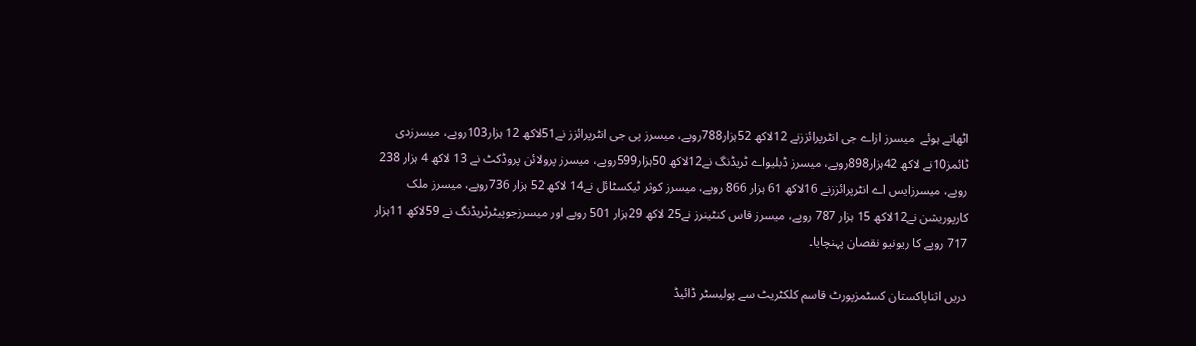اٹھاتے ہوئے  میسرز ازاے جی انٹرپرائززنے 12لاکھ 52ہزار788روپے، میسرز پی جی انٹرپرائزز نے51لاکھ 12 ہزار103روپے، میسرزدی ٹائمز10نے لاکھ 42ہزار898روپے، میسرز ڈبلیواے ٹریڈنگ نے12لاکھ 50ہزار599روپے، میسرز پرولائن پروڈکٹ نے 13 لاکھ 4 ہزار 238 روپے، میسرزایس اے انٹرپرائززنے 16لاکھ 61 ہزار 866 روپے، میسرز کوثر ٹیکسٹائل نے14 لاکھ 52 ہزار 736روپے، میسرز ملک کارپوریشن نے12لاکھ 15 ہزار 787 روپے، میسرز قاس کنٹینرز نے25 لاکھ 29ہزار 501 روپے اور میسرزجوپیٹرٹریڈنگ نے 59لاکھ 11ہزار 717 روپے کا ریونیو نقصان پہنچایا۔

دریں اثناپاکستان کسٹمزپورٹ قاسم کلکٹریٹ سے پولیسٹر ڈائیڈ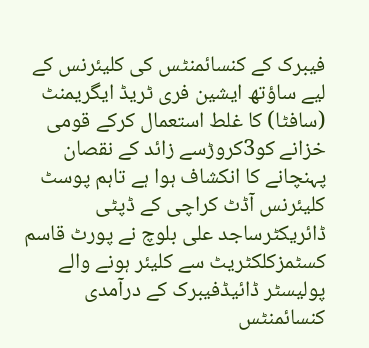فیبرک کے کنسائمنٹس کی کلیئرنس کے لیے ساؤتھ ایشین فری ٹریڈ ایگریمنٹ (سافٹا) کا غلط استعمال کرکے قومی خزانے کو3کروڑسے زائد کے نقصان پہنچانے کا انکشاف ہوا ہے تاہم پوسٹ کلیئرنس آڈٹ کراچی کے ڈپٹی ڈائریکٹرساجد علی بلوچ نے پورٹ قاسم کسٹمزکلکٹریٹ سے کلیئر ہونے والے پولیسٹر ڈائیڈفیبرک کے درآمدی کنسائمنٹس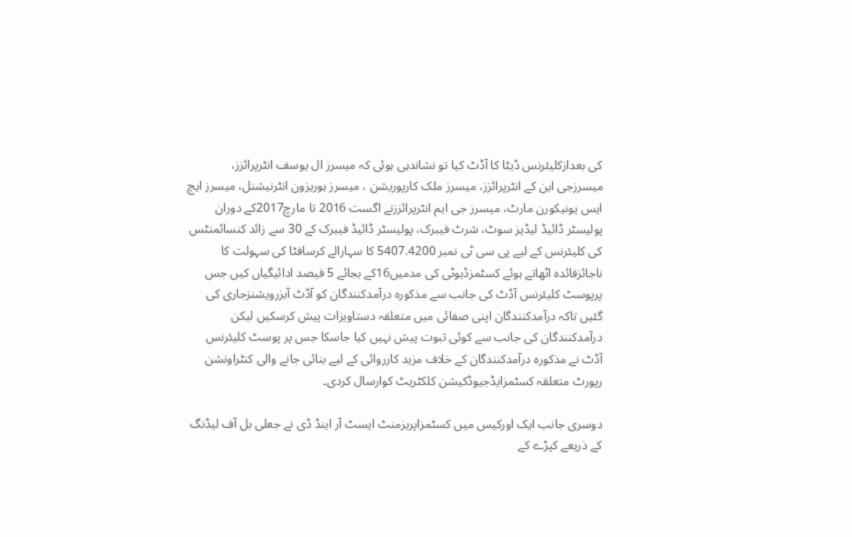کی بعدازکلیئرنس ڈیٹا کا آڈٹ کیا تو نشاندہی ہوئی کہ میسرز ال یوسف انٹرپرائزز، میسرزجی این کے انٹرپرائزز، میسرز ملک کارپوریشن ، میسرز ہوریزون انٹرنیشنل، میسرز ایچ ایس یونیکورن مارٹ، میسرز جی ایم انٹرپرائززنے اگست 2016 تا مارچ2017کے دوران پولیسٹر ڈائیڈ لیڈیز سوٹ، شرٹ فیبرک، پولیسٹر ڈائیڈ فیبرک کے 30 سے زائد کنسائمنٹس کی کلیئرنس کے لیے پی سی ٹی نمبر 5407.4200 کا سہارالے کرسافٹا کی سہولت کا ناجائزفائدہ اٹھاتے ہوئے کسٹمزڈیوٹی کی مدمیں16کے بجائے 5 فیصد ادائیگیاں کیں جس پرپوسٹ کلیئرنس آڈٹ کی جانب سے مذکورہ درآمدکنندگان کو آڈٹ آبزرویشنزجاری کی گئیں تاکہ درآمدکنندگان اپنی صفائی میں متعلقہ دستاویزات پیش کرسکیں لیکن درآمدکنندگان کی جانب سے کوئی ثبوت پیش نہیں کیا جاسکا جس پر پوسٹ کلیئرنس آڈٹ نے مذکورہ درآمدکنندگان کے خلاف مزید کارروائی کے لیے بنائی جانے والی کنٹراونشن رپورٹ متعلقہ کسٹمزایڈجیوڈکیشن کلکٹریٹ کوارسال کردی۔

دوسری جانب ایک اورکیس میں کسٹمزاپریزمنٹ ایسٹ آر اینڈ ڈی نے جعلی بل آف لیڈنگ کے ذریعے کپڑے کے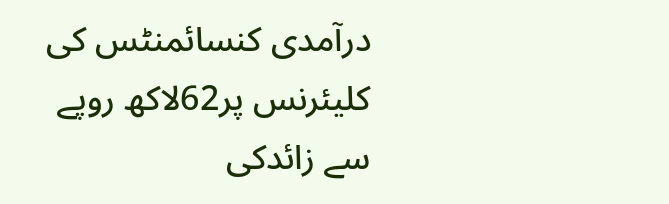درآمدی کنسائمنٹس کی کلیئرنس پر62لاکھ روپے سے زائدکی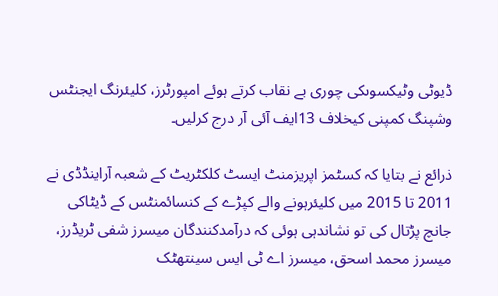ڈیوٹی وٹیکسوںکی چوری بے نقاب کرتے ہوئے امپورٹرز، کلیئرنگ ایجنٹس وشپنگ کمپنی کیخلاف 13ایف آئی آر درج کرلیں۔

ذرائع نے بتایا کہ کسٹمز اپریزمنٹ ایسٹ کلکٹریٹ کے شعبہ آراینڈڈی نے 2011 تا 2015 میں کلیئرہونے والے کپڑے کے کنسائمنٹس کے ڈیٹاکی جانچ پڑتال کی تو نشاندہی ہوئی کہ درآمدکنندگان میسرز شفی ٹریڈرز، میسرز محمد اسحق، میسرز اے ٹی ایس سینتھٹک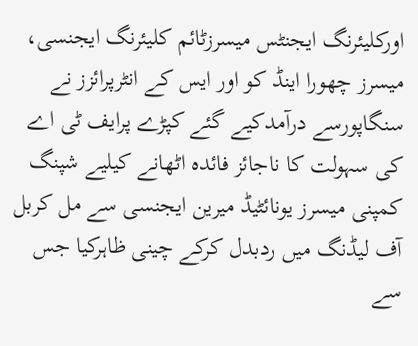اورکلیئرنگ ایجنٹس میسرزٹائم کلیئرنگ ایجنسی، میسرز چھورا اینڈ کو اور ایس کے انٹرپرائزز نے سنگاپورسے درآمدکیے گئے کپڑے پرایف ٹی اے کی سہولت کا ناجائز فائدہ اٹھانے کیلیے شپنگ کمپنی میسرز یونائٹیڈ میرین ایجنسی سے مل کربل آف لیڈنگ میں ردبدل کرکے چینی ظاہرکیا جس سے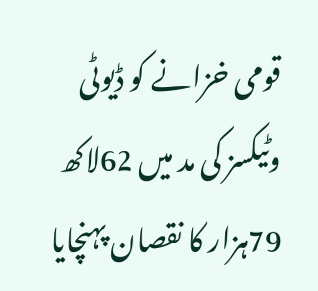قومی خزانے کو ڈیوٹی وٹیکسز کی مد میں 62لاکھ 79ہزار کا نقصان پہنچایا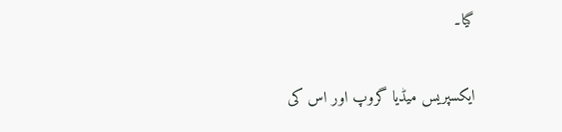گیا۔

ایکسپریس میڈیا گروپ اور اس کی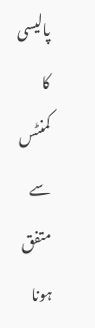پالیسی کا کمنٹس سے متفق ہونا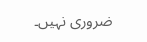ضروری نہیں۔